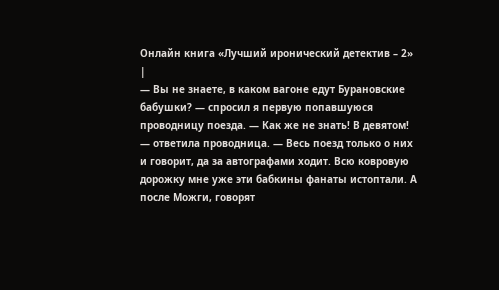Онлайн книга «Лучший иронический детектив – 2»
|
— Вы не знаете, в каком вагоне едут Бурановские бабушки? — спросил я первую попавшуюся проводницу поезда. — Как же не знать! В девятом! — ответила проводница. — Весь поезд только о них и говорит, да за автографами ходит. Всю ковровую дорожку мне уже эти бабкины фанаты истоптали. А после Можги, говорят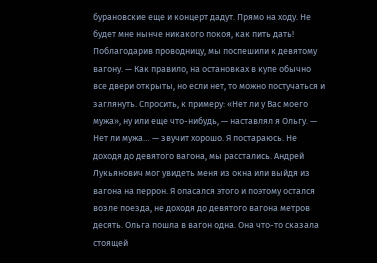бурановские еще и концерт дадут. Прямо на ходу. Не будет мне нынче никакого покоя, как пить дать! Поблагодарив проводницу, мы поспешили к девятому вагону. — Как правило, на остановках в купе обычно все двери открыты, но если нет, то можно постучаться и заглянуть. Спросить, к примеру: «Нет ли у Вас моего мужа», ну или еще что-нибудь, — наставлял я Ольгу. — Нет ли мужа… — звучит хорошо. Я постараюсь. Не доходя до девятого вагона, мы расстались. Андрей Лукьянович мог увидеть меня из окна или выйдя из вагона на перрон. Я опасался этого и поэтому остался возле поезда, не доходя до девятого вагона метров десять. Ольга пошла в вагон одна. Она что-то сказала стоящей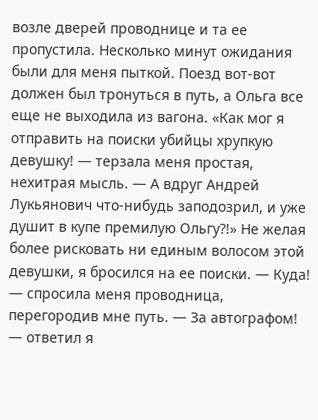возле дверей проводнице и та ее пропустила. Несколько минут ожидания были для меня пыткой. Поезд вот-вот должен был тронуться в путь, а Ольга все еще не выходила из вагона. «Как мог я отправить на поиски убийцы хрупкую девушку! — терзала меня простая, нехитрая мысль. — А вдруг Андрей Лукьянович что-нибудь заподозрил, и уже душит в купе премилую Ольгу?!» Не желая более рисковать ни единым волосом этой девушки, я бросился на ее поиски. — Куда! — спросила меня проводница, перегородив мне путь. — За автографом! — ответил я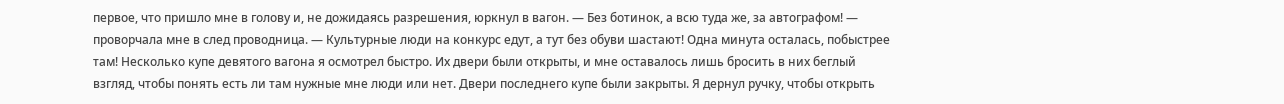первое, что пришло мне в голову и, не дожидаясь разрешения, юркнул в вагон. — Без ботинок, а всю туда же, за автографом! — проворчала мне в след проводница. — Культурные люди на конкурс едут, а тут без обуви шастают! Одна минута осталась, побыстрее там! Несколько купе девятого вагона я осмотрел быстро. Их двери были открыты, и мне оставалось лишь бросить в них беглый взгляд, чтобы понять есть ли там нужные мне люди или нет. Двери последнего купе были закрыты. Я дернул ручку, чтобы открыть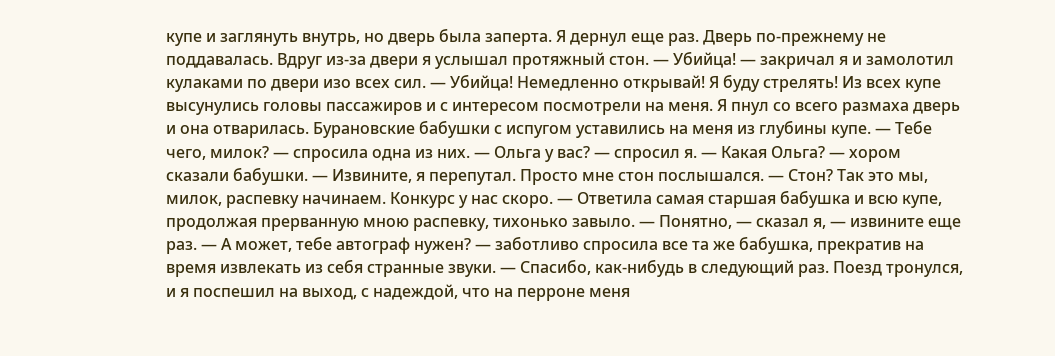купе и заглянуть внутрь, но дверь была заперта. Я дернул еще раз. Дверь по-прежнему не поддавалась. Вдруг из-за двери я услышал протяжный стон. — Убийца! — закричал я и замолотил кулаками по двери изо всех сил. — Убийца! Немедленно открывай! Я буду стрелять! Из всех купе высунулись головы пассажиров и с интересом посмотрели на меня. Я пнул со всего размаха дверь и она отварилась. Бурановские бабушки с испугом уставились на меня из глубины купе. — Тебе чего, милок? — спросила одна из них. — Ольга у вас? — спросил я. — Какая Ольга? — хором сказали бабушки. — Извините, я перепутал. Просто мне стон послышался. — Стон? Так это мы, милок, распевку начинаем. Конкурс у нас скоро. — Ответила самая старшая бабушка и всю купе, продолжая прерванную мною распевку, тихонько завыло. — Понятно, — сказал я, — извините еще раз. — А может, тебе автограф нужен? — заботливо спросила все та же бабушка, прекратив на время извлекать из себя странные звуки. — Спасибо, как-нибудь в следующий раз. Поезд тронулся, и я поспешил на выход, с надеждой, что на перроне меня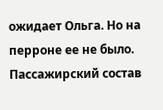ожидает Ольга. Но на перроне ее не было. Пассажирский состав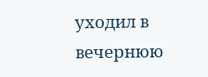уходил в вечернюю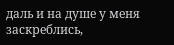даль и на душе у меня заскреблись,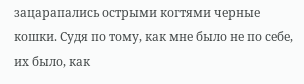зацарапались острыми когтями черные кошки. Судя по тому, как мне было не по себе, их было, как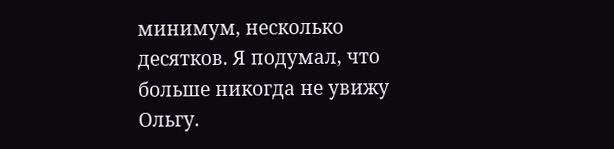минимум, несколько десятков. Я подумал, что больше никогда не увижу Ольгу.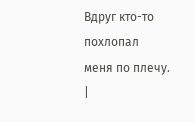Вдруг кто-то похлопал меня по плечу. |